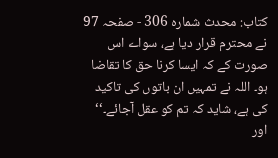کتاب: محدث شمارہ 306 - صفحہ 97
نے محترم قرار دیا ہے، سواے اس صورت کے کہ ایسا کرنا حق کا تقاضا ہو۔ اللہ نے تمہیں ان باتوں کی تاکید کی ہے، شاید کہ تم کو عقل آجائے۔‘‘
اور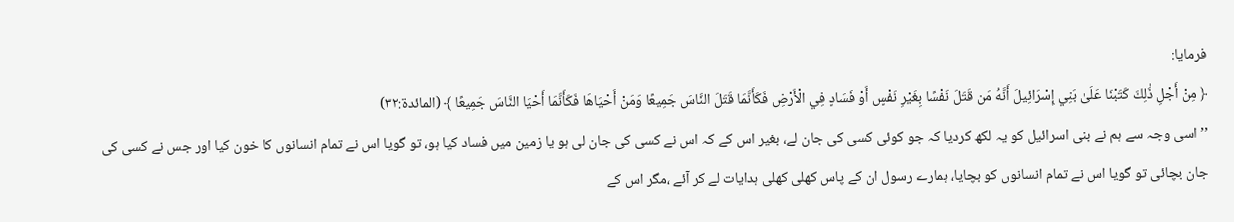فرمایا:
﴿ مِنْ أَجْلِ ذَٰلِكَ كَتَبْنَا عَلَىٰ بَنِي إِسْرَائِيلَ أَنَّهُ مَن قَتَلَ نَفْسًا بِغَيْرِ نَفْسٍ أَوْ فَسَادٍ فِي الْأَرْضِ فَكَأَنَّمَا قَتَلَ النَّاسَ جَمِيعًا وَمَنْ أَحْيَاهَا فَكَأَنَّمَا أَحْيَا النَّاسَ جَمِيعًا ﴾ (المائدۃ:۳۲)
’’اسی وجہ سے ہم نے بنی اسرائیل کو یہ لکھ کردیا کہ جو کوئی کسی کی جان لے، بغیر اس کے کہ اس نے کسی کی جان لی ہو یا زمین میں فساد کیا ہو، تو گویا اس نے تمام انسانوں کا خون کیا اور جس نے کسی کی جان بچائی تو گویا اس نے تمام انسانوں کو بچایا، ہمارے رسول ان کے پاس کھلی کھلی ہدایات لے کر آئے ،مگر اس کے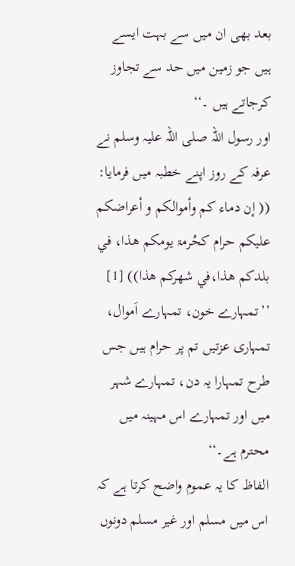بعد بھی ان میں سے بہت ایسے ہیں جو زمین میں حد سے تجاوز کرجاتے ہیں ۔‘‘
اور رسول اللہ صلی اللہ علیہ وسلم نے عرفہ کے روز اپنے خطبہ میں فرمایا:
(( إن دماء کم وأموالکم و أعراضکم علیکم حرام کحُرمۃ یومکم ھذا، في بلدکم ھذا،في شھرکم ھذا)) [1]
’’تمہارے خون، تمہارے اَموال، تمہاری عزتیں تم پر حرام ہیں جس طرح تمہارا یہ دن، تمہارے شہر میں اور تمہارے اس مہینہ میں محترم ہے۔‘‘
الفاظ کا یہ عموم واضح کرتا ہے کہ اس میں مسلم اور غیر مسلم دونوں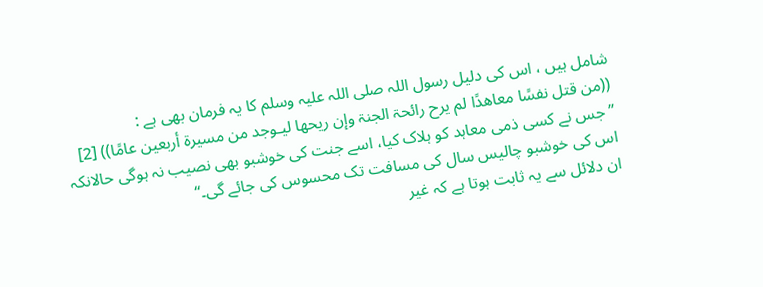شامل ہیں ، اس کی دلیل رسول اللہ صلی اللہ علیہ وسلم کا یہ فرمان بھی ہے :
((من قتل نفسًا معاھدًا لم یرح رائحۃ الجنۃ وإن ریحھا لیـوجد من مسیرۃ أربعین عامًا)) [2]
’’جس نے کسی ذمی معاہد کو ہلاک کیا، اسے جنت کی خوشبو بھی نصیب نہ ہوگی حالانکہ اس کی خوشبو چالیس سال کی مسافت تک محسوس کی جائے گی۔‘‘
ان دلائل سے یہ ثابت ہوتا ہے کہ غیر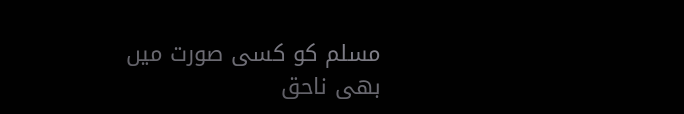مسلم کو کسی صورت میں بھی ناحق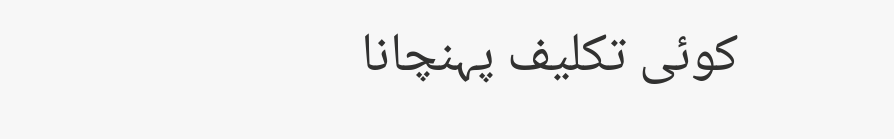کوئی تکلیف پہنچانا